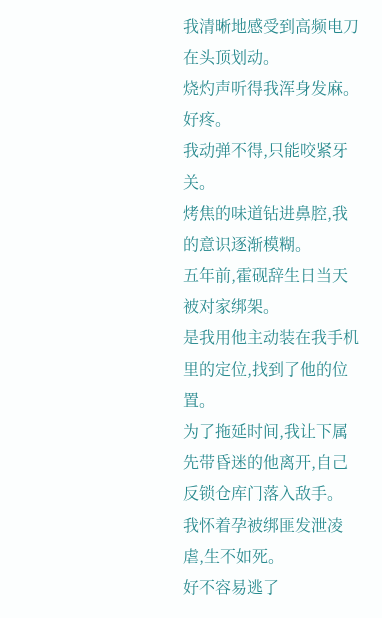我清晰地感受到高频电刀在头顶划动。
烧灼声听得我浑身发麻。
好疼。
我动弹不得,只能咬紧牙关。
烤焦的味道钻进鼻腔,我的意识逐渐模糊。
五年前,霍砚辞生日当天被对家绑架。
是我用他主动装在我手机里的定位,找到了他的位置。
为了拖延时间,我让下属先带昏迷的他离开,自己反锁仓库门落入敌手。
我怀着孕被绑匪发泄凌虐,生不如死。
好不容易逃了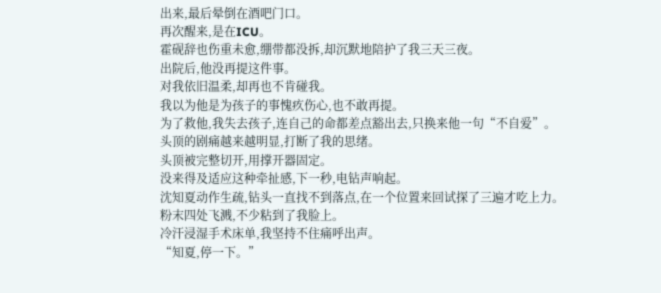出来,最后晕倒在酒吧门口。
再次醒来,是在ICU。
霍砚辞也伤重未愈,绷带都没拆,却沉默地陪护了我三天三夜。
出院后,他没再提这件事。
对我依旧温柔,却再也不肯碰我。
我以为他是为孩子的事愧疚伤心,也不敢再提。
为了救他,我失去孩子,连自己的命都差点豁出去,只换来他一句“不自爱”。
头顶的剧痛越来越明显,打断了我的思绪。
头顶被完整切开,用撑开器固定。
没来得及适应这种牵扯感,下一秒,电钻声响起。
沈知夏动作生疏,钻头一直找不到落点,在一个位置来回试探了三遍才吃上力。
粉末四处飞溅,不少粘到了我脸上。
冷汗浸湿手术床单,我坚持不住痛呼出声。
“知夏,停一下。”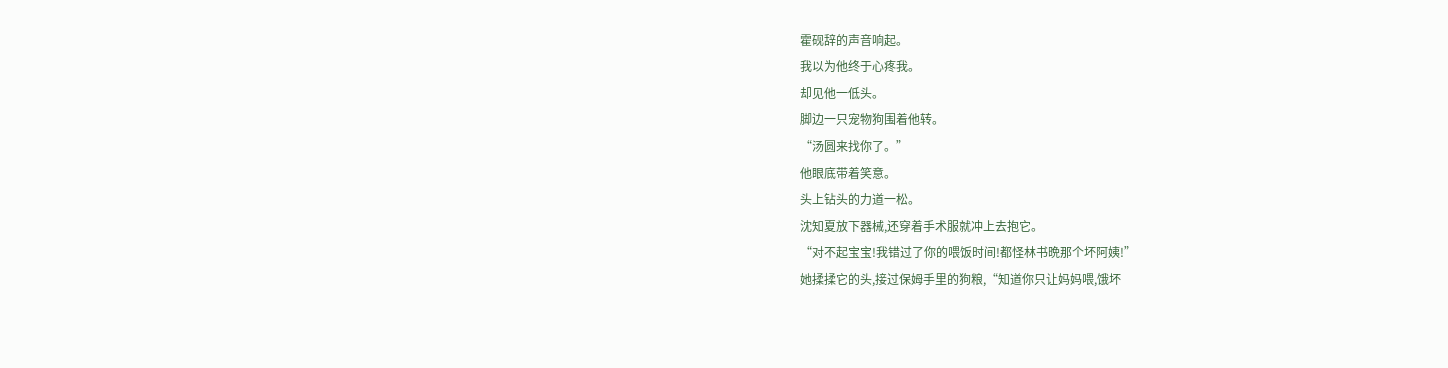霍砚辞的声音响起。
我以为他终于心疼我。
却见他一低头。
脚边一只宠物狗围着他转。
“汤圆来找你了。”
他眼底带着笑意。
头上钻头的力道一松。
沈知夏放下器械,还穿着手术服就冲上去抱它。
“对不起宝宝!我错过了你的喂饭时间!都怪林书晩那个坏阿姨!”
她揉揉它的头,接过保姆手里的狗粮,“知道你只让妈妈喂,饿坏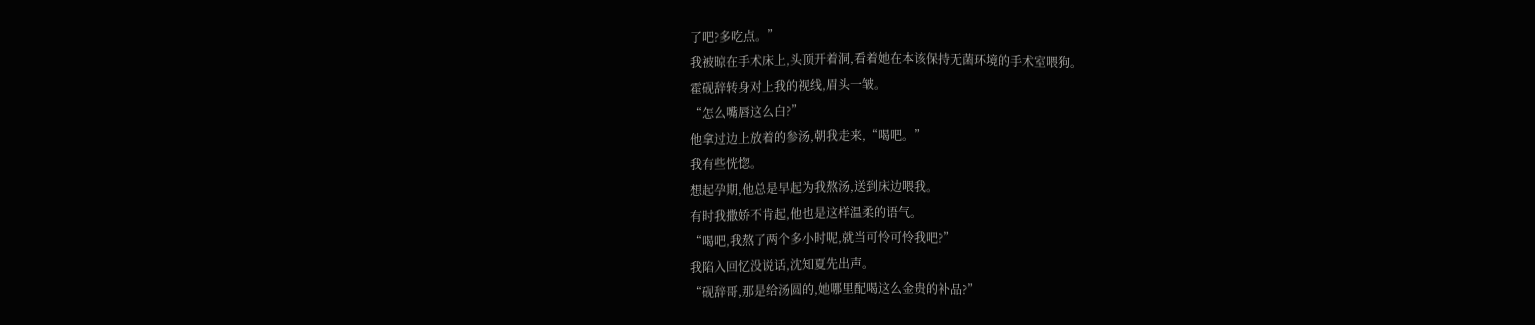了吧?多吃点。”
我被晾在手术床上,头顶开着洞,看着她在本该保持无菌环境的手术室喂狗。
霍砚辞转身对上我的视线,眉头一皱。
“怎么嘴唇这么白?”
他拿过边上放着的参汤,朝我走来,“喝吧。”
我有些恍惚。
想起孕期,他总是早起为我熬汤,送到床边喂我。
有时我撒娇不肯起,他也是这样温柔的语气。
“喝吧,我熬了两个多小时呢,就当可怜可怜我吧?”
我陷入回忆没说话,沈知夏先出声。
“砚辞哥,那是给汤圆的,她哪里配喝这么金贵的补品?”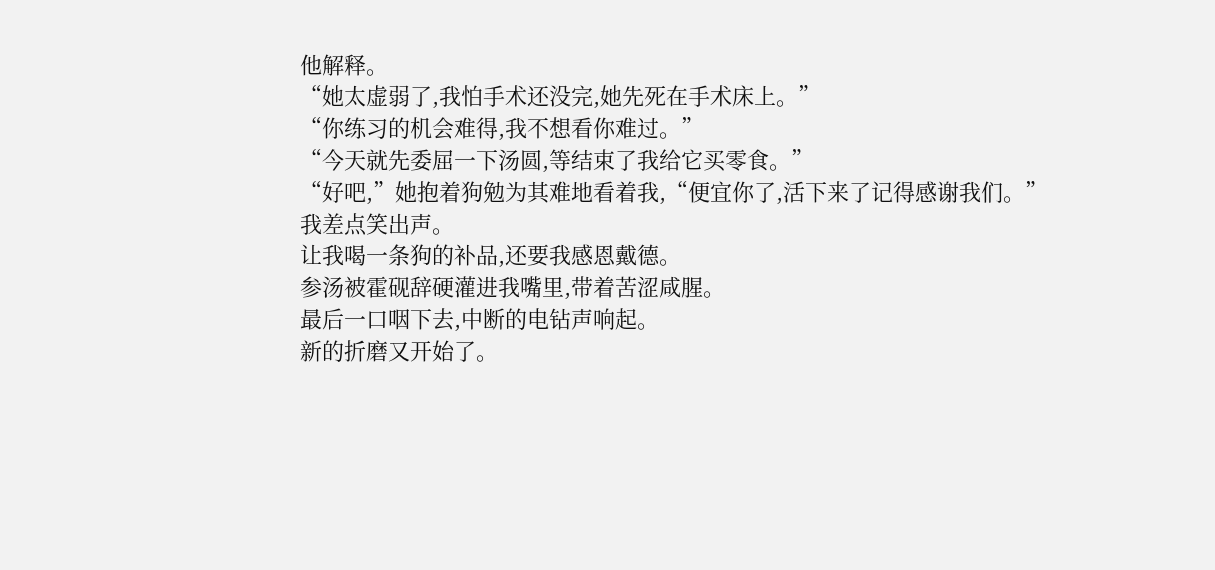他解释。
“她太虚弱了,我怕手术还没完,她先死在手术床上。”
“你练习的机会难得,我不想看你难过。”
“今天就先委屈一下汤圆,等结束了我给它买零食。”
“好吧,”她抱着狗勉为其难地看着我,“便宜你了,活下来了记得感谢我们。”
我差点笑出声。
让我喝一条狗的补品,还要我感恩戴德。
参汤被霍砚辞硬灌进我嘴里,带着苦涩咸腥。
最后一口咽下去,中断的电钻声响起。
新的折磨又开始了。